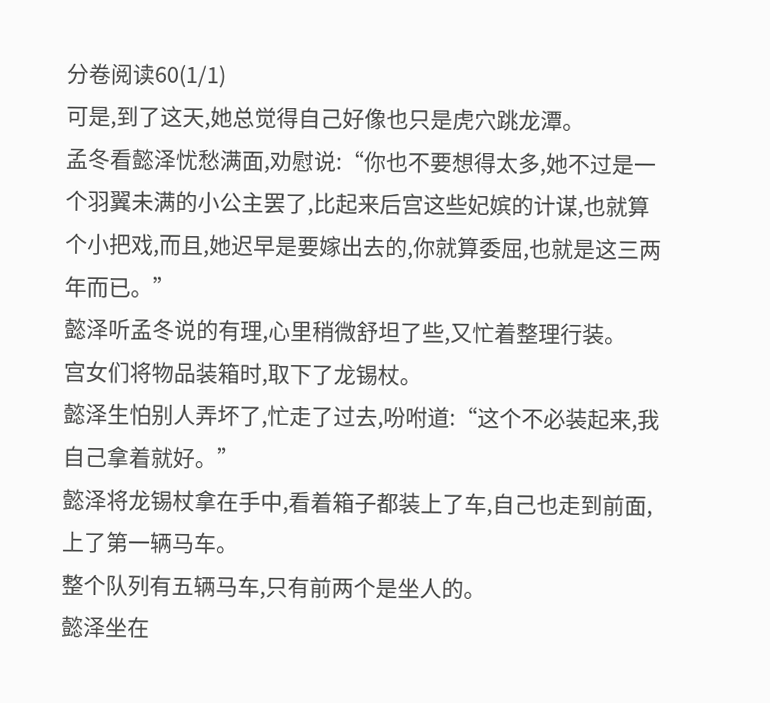分卷阅读60(1/1)
可是,到了这天,她总觉得自己好像也只是虎穴跳龙潭。
孟冬看懿泽忧愁满面,劝慰说:“你也不要想得太多,她不过是一个羽翼未满的小公主罢了,比起来后宫这些妃嫔的计谋,也就算个小把戏,而且,她迟早是要嫁出去的,你就算委屈,也就是这三两年而已。”
懿泽听孟冬说的有理,心里稍微舒坦了些,又忙着整理行装。
宫女们将物品装箱时,取下了龙锡杖。
懿泽生怕别人弄坏了,忙走了过去,吩咐道:“这个不必装起来,我自己拿着就好。”
懿泽将龙锡杖拿在手中,看着箱子都装上了车,自己也走到前面,上了第一辆马车。
整个队列有五辆马车,只有前两个是坐人的。
懿泽坐在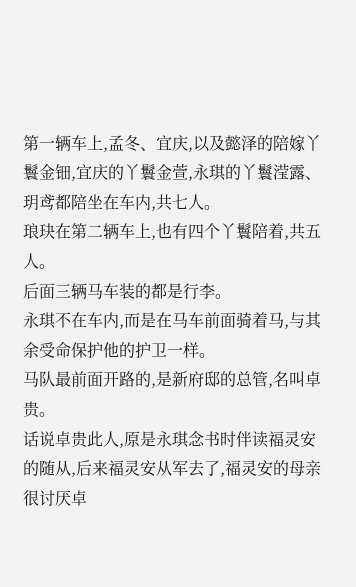第一辆车上,孟冬、宜庆,以及懿泽的陪嫁丫鬟金钿,宜庆的丫鬟金萱,永琪的丫鬟滢露、玥鸢都陪坐在车内,共七人。
琅玦在第二辆车上,也有四个丫鬟陪着,共五人。
后面三辆马车装的都是行李。
永琪不在车内,而是在马车前面骑着马,与其余受命保护他的护卫一样。
马队最前面开路的,是新府邸的总管,名叫卓贵。
话说卓贵此人,原是永琪念书时伴读福灵安的随从,后来福灵安从军去了,福灵安的母亲很讨厌卓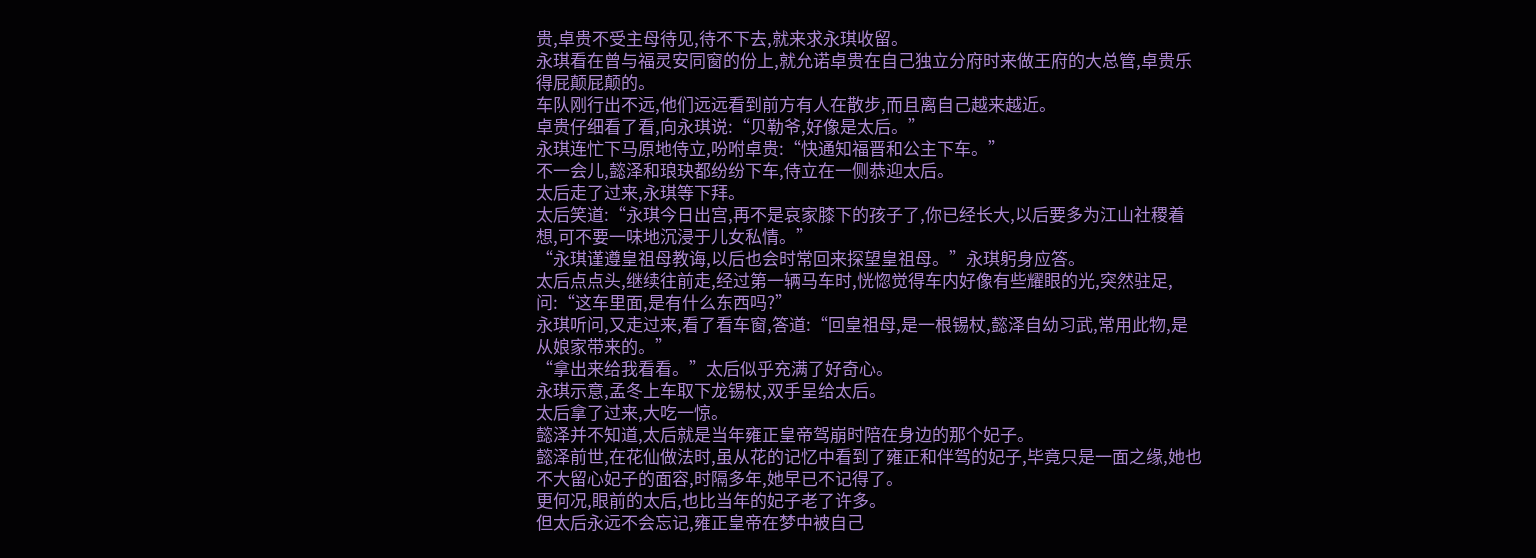贵,卓贵不受主母待见,待不下去,就来求永琪收留。
永琪看在曾与福灵安同窗的份上,就允诺卓贵在自己独立分府时来做王府的大总管,卓贵乐得屁颠屁颠的。
车队刚行出不远,他们远远看到前方有人在散步,而且离自己越来越近。
卓贵仔细看了看,向永琪说:“贝勒爷,好像是太后。”
永琪连忙下马原地侍立,吩咐卓贵:“快通知福晋和公主下车。”
不一会儿,懿泽和琅玦都纷纷下车,侍立在一侧恭迎太后。
太后走了过来,永琪等下拜。
太后笑道:“永琪今日出宫,再不是哀家膝下的孩子了,你已经长大,以后要多为江山社稷着想,可不要一味地沉浸于儿女私情。”
“永琪谨遵皇祖母教诲,以后也会时常回来探望皇祖母。”永琪躬身应答。
太后点点头,继续往前走,经过第一辆马车时,恍惚觉得车内好像有些耀眼的光,突然驻足,问:“这车里面,是有什么东西吗?”
永琪听问,又走过来,看了看车窗,答道:“回皇祖母,是一根锡杖,懿泽自幼习武,常用此物,是从娘家带来的。”
“拿出来给我看看。”太后似乎充满了好奇心。
永琪示意,孟冬上车取下龙锡杖,双手呈给太后。
太后拿了过来,大吃一惊。
懿泽并不知道,太后就是当年雍正皇帝驾崩时陪在身边的那个妃子。
懿泽前世,在花仙做法时,虽从花的记忆中看到了雍正和伴驾的妃子,毕竟只是一面之缘,她也不大留心妃子的面容,时隔多年,她早已不记得了。
更何况,眼前的太后,也比当年的妃子老了许多。
但太后永远不会忘记,雍正皇帝在梦中被自己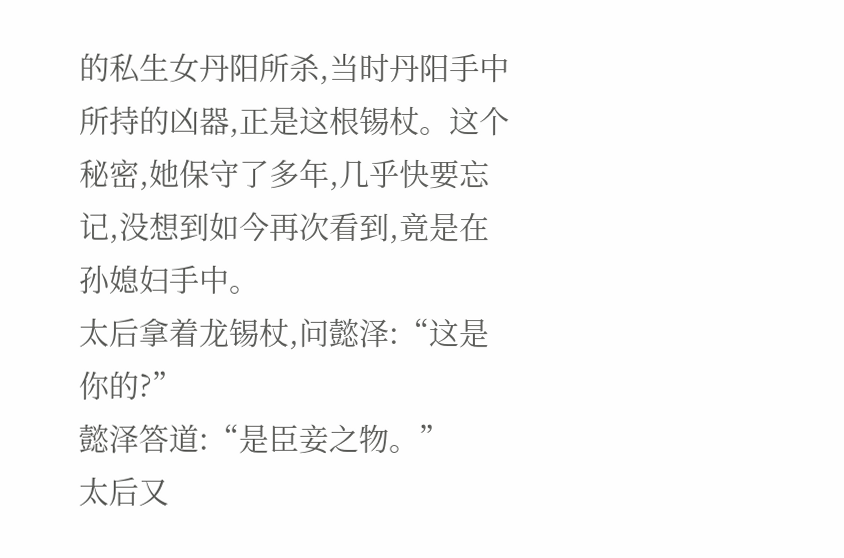的私生女丹阳所杀,当时丹阳手中所持的凶器,正是这根锡杖。这个秘密,她保守了多年,几乎快要忘记,没想到如今再次看到,竟是在孙媳妇手中。
太后拿着龙锡杖,问懿泽:“这是你的?”
懿泽答道:“是臣妾之物。”
太后又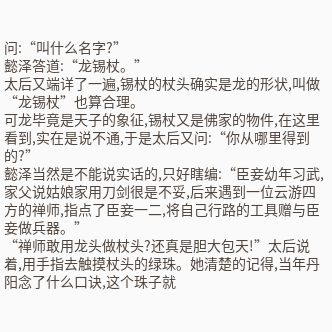问:“叫什么名字?”
懿泽答道:“龙锡杖。”
太后又端详了一遍,锡杖的杖头确实是龙的形状,叫做“龙锡杖”也算合理。
可龙毕竟是天子的象征,锡杖又是佛家的物件,在这里看到,实在是说不通,于是太后又问:“你从哪里得到的?”
懿泽当然是不能说实话的,只好瞎编:“臣妾幼年习武,家父说姑娘家用刀剑很是不妥,后来遇到一位云游四方的禅师,指点了臣妾一二,将自己行路的工具赠与臣妾做兵器。”
“禅师敢用龙头做杖头?还真是胆大包天!”太后说着,用手指去触摸杖头的绿珠。她清楚的记得,当年丹阳念了什么口诀,这个珠子就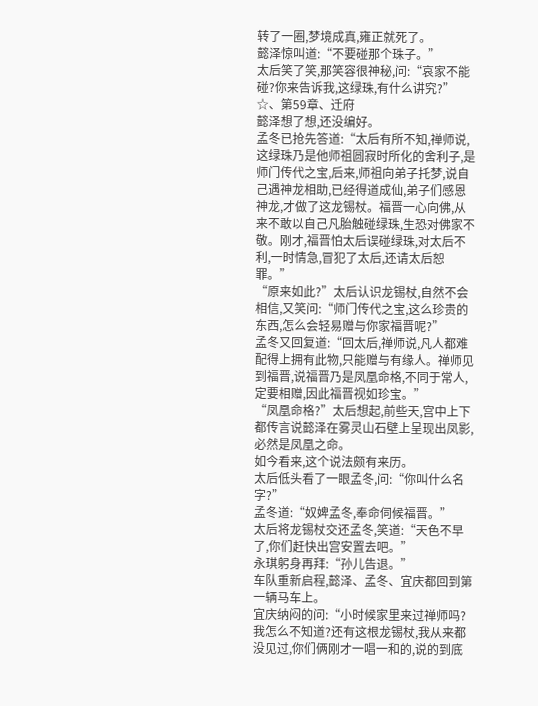转了一圈,梦境成真,雍正就死了。
懿泽惊叫道:“不要碰那个珠子。”
太后笑了笑,那笑容很神秘,问:“哀家不能碰?你来告诉我,这绿珠,有什么讲究?”
☆、第59章、迁府
懿泽想了想,还没编好。
孟冬已抢先答道:“太后有所不知,禅师说,这绿珠乃是他师祖圆寂时所化的舍利子,是师门传代之宝,后来,师祖向弟子托梦,说自己遇神龙相助,已经得道成仙,弟子们感恩神龙,才做了这龙锡杖。福晋一心向佛,从来不敢以自己凡胎触碰绿珠,生恐对佛家不敬。刚才,福晋怕太后误碰绿珠,对太后不利,一时情急,冒犯了太后,还请太后恕罪。”
“原来如此?”太后认识龙锡杖,自然不会相信,又笑问:“师门传代之宝,这么珍贵的东西,怎么会轻易赠与你家福晋呢?”
孟冬又回复道:“回太后,禅师说,凡人都难配得上拥有此物,只能赠与有缘人。禅师见到福晋,说福晋乃是凤凰命格,不同于常人,定要相赠,因此福晋视如珍宝。”
“凤凰命格?”太后想起,前些天,宫中上下都传言说懿泽在雾灵山石壁上呈现出凤影,必然是凤凰之命。
如今看来,这个说法颇有来历。
太后低头看了一眼孟冬,问:“你叫什么名字?”
孟冬道:“奴婢孟冬,奉命伺候福晋。”
太后将龙锡杖交还孟冬,笑道:“天色不早了,你们赶快出宫安置去吧。”
永琪躬身再拜:“孙儿告退。”
车队重新启程,懿泽、孟冬、宜庆都回到第一辆马车上。
宜庆纳闷的问:“小时候家里来过禅师吗?我怎么不知道?还有这根龙锡杖,我从来都没见过,你们俩刚才一唱一和的,说的到底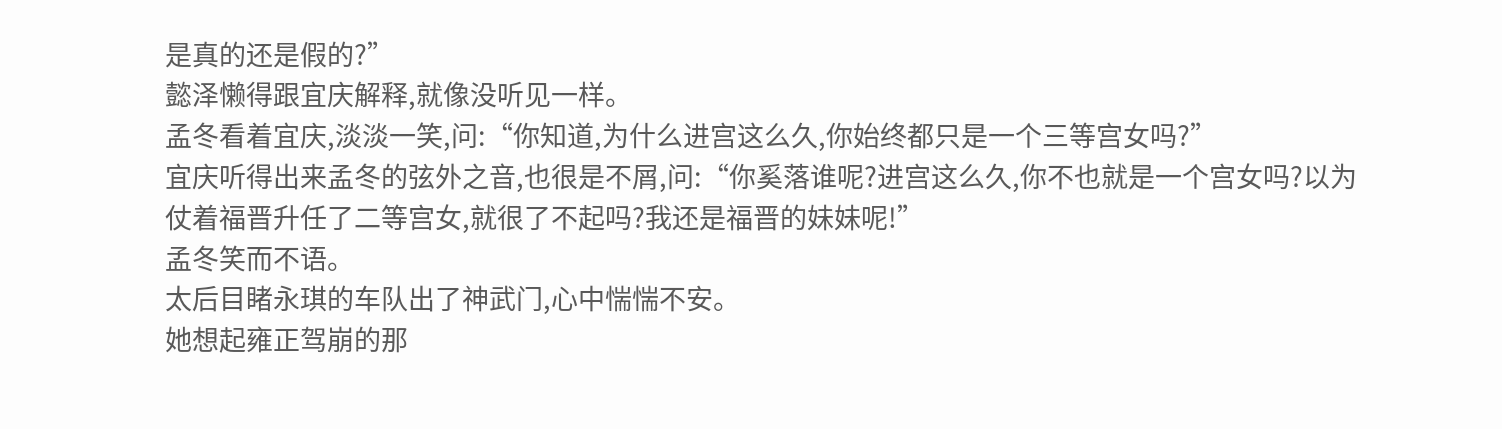是真的还是假的?”
懿泽懒得跟宜庆解释,就像没听见一样。
孟冬看着宜庆,淡淡一笑,问:“你知道,为什么进宫这么久,你始终都只是一个三等宫女吗?”
宜庆听得出来孟冬的弦外之音,也很是不屑,问:“你奚落谁呢?进宫这么久,你不也就是一个宫女吗?以为仗着福晋升任了二等宫女,就很了不起吗?我还是福晋的妹妹呢!”
孟冬笑而不语。
太后目睹永琪的车队出了神武门,心中惴惴不安。
她想起雍正驾崩的那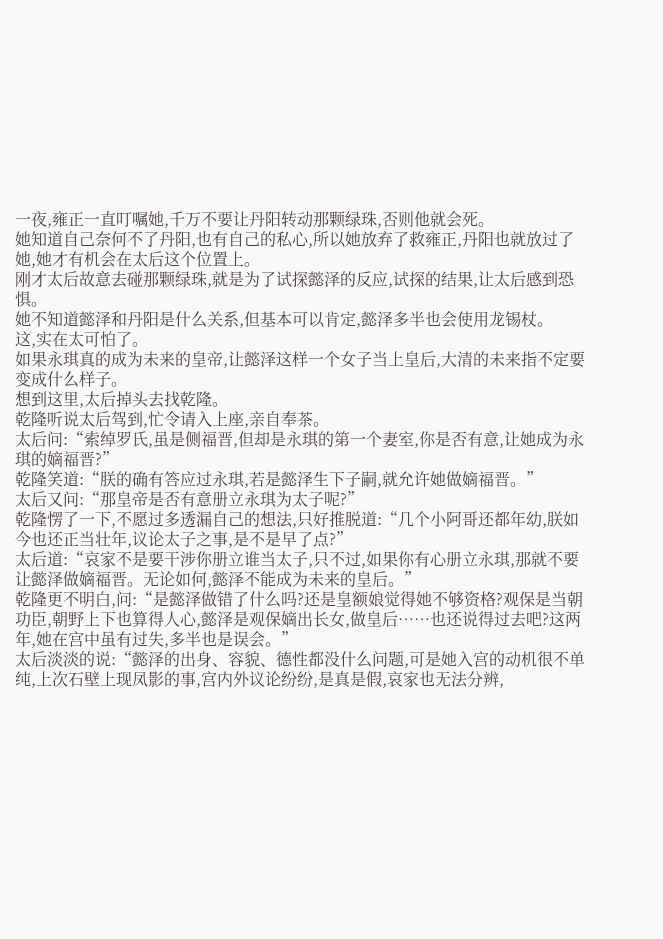一夜,雍正一直叮嘱她,千万不要让丹阳转动那颗绿珠,否则他就会死。
她知道自己奈何不了丹阳,也有自己的私心,所以她放弃了救雍正,丹阳也就放过了她,她才有机会在太后这个位置上。
刚才太后故意去碰那颗绿珠,就是为了试探懿泽的反应,试探的结果,让太后感到恐惧。
她不知道懿泽和丹阳是什么关系,但基本可以肯定,懿泽多半也会使用龙锡杖。
这,实在太可怕了。
如果永琪真的成为未来的皇帝,让懿泽这样一个女子当上皇后,大清的未来指不定要变成什么样子。
想到这里,太后掉头去找乾隆。
乾隆听说太后驾到,忙令请入上座,亲自奉茶。
太后问:“索绰罗氏,虽是侧福晋,但却是永琪的第一个妻室,你是否有意,让她成为永琪的嫡福晋?”
乾隆笑道:“朕的确有答应过永琪,若是懿泽生下子嗣,就允许她做嫡福晋。”
太后又问:“那皇帝是否有意册立永琪为太子呢?”
乾隆愣了一下,不愿过多透漏自己的想法,只好推脱道:“几个小阿哥还都年幼,朕如今也还正当壮年,议论太子之事,是不是早了点?”
太后道:“哀家不是要干涉你册立谁当太子,只不过,如果你有心册立永琪,那就不要让懿泽做嫡福晋。无论如何,懿泽不能成为未来的皇后。”
乾隆更不明白,问:“是懿泽做错了什么吗?还是皇额娘觉得她不够资格?观保是当朝功臣,朝野上下也算得人心,懿泽是观保嫡出长女,做皇后……也还说得过去吧?这两年,她在宫中虽有过失,多半也是误会。”
太后淡淡的说:“懿泽的出身、容貌、德性都没什么问题,可是她入宫的动机很不单纯,上次石壁上现凤影的事,宫内外议论纷纷,是真是假,哀家也无法分辨,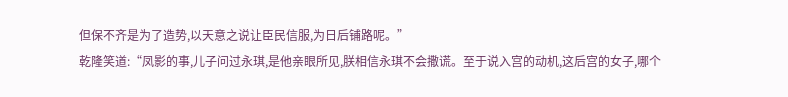但保不齐是为了造势,以天意之说让臣民信服,为日后铺路呢。”
乾隆笑道:“凤影的事,儿子问过永琪,是他亲眼所见,朕相信永琪不会撒谎。至于说入宫的动机,这后宫的女子,哪个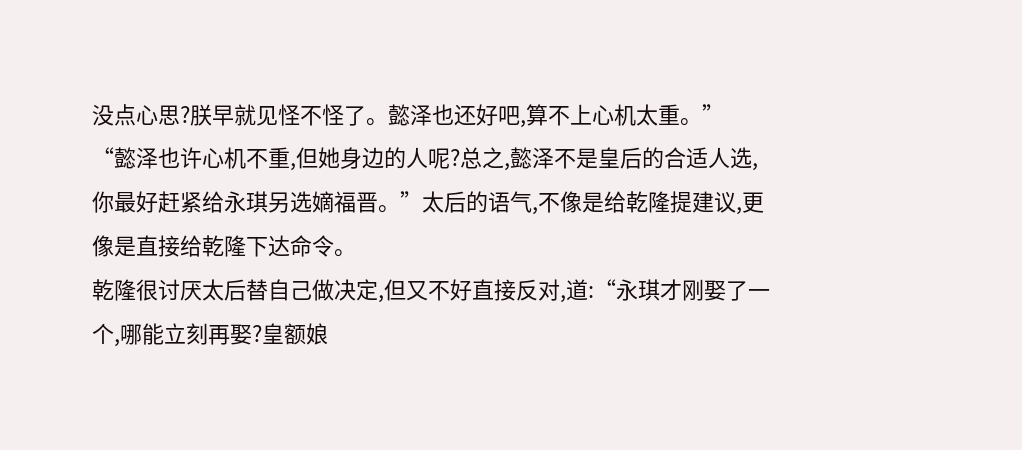没点心思?朕早就见怪不怪了。懿泽也还好吧,算不上心机太重。”
“懿泽也许心机不重,但她身边的人呢?总之,懿泽不是皇后的合适人选,你最好赶紧给永琪另选嫡福晋。”太后的语气,不像是给乾隆提建议,更像是直接给乾隆下达命令。
乾隆很讨厌太后替自己做决定,但又不好直接反对,道:“永琪才刚娶了一个,哪能立刻再娶?皇额娘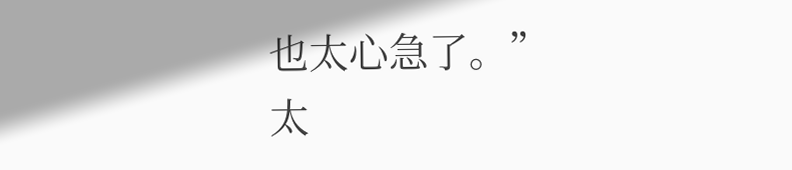也太心急了。”
太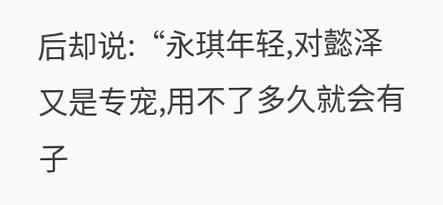后却说:“永琪年轻,对懿泽又是专宠,用不了多久就会有子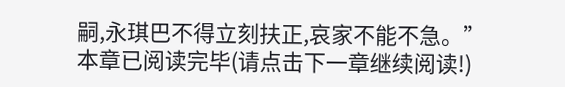嗣,永琪巴不得立刻扶正,哀家不能不急。”
本章已阅读完毕(请点击下一章继续阅读!)